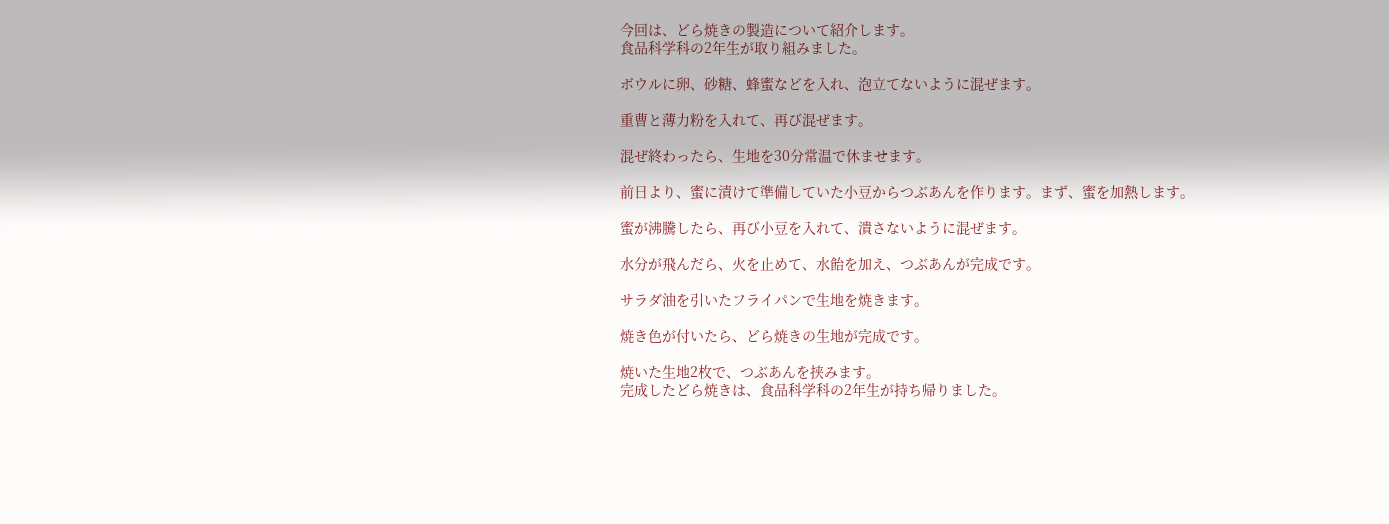今回は、どら焼きの製造について紹介します。
食品科学科の2年生が取り組みました。

ボウルに卵、砂糖、蜂蜜などを入れ、泡立てないように混ぜます。

重曹と薄力粉を入れて、再び混ぜます。

混ぜ終わったら、生地を30分常温で休ませます。

前日より、蜜に漬けて準備していた小豆からつぶあんを作ります。まず、蜜を加熱します。

蜜が沸騰したら、再び小豆を入れて、潰さないように混ぜます。

水分が飛んだら、火を止めて、水飴を加え、つぶあんが完成です。

サラダ油を引いたフライパンで生地を焼きます。

焼き色が付いたら、どら焼きの生地が完成です。

焼いた生地2枚で、つぶあんを挟みます。
完成したどら焼きは、食品科学科の2年生が持ち帰りました。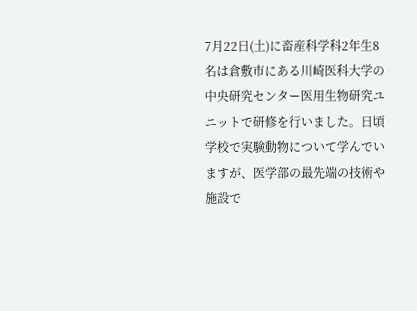7月22日(土)に畜産科学科2年生8名は倉敷市にある川崎医科大学の中央研究センター医用生物研究ユニットで研修を行いました。日頃学校で実験動物について学んでいますが、医学部の最先端の技術や施設で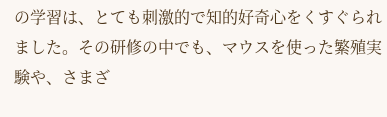の学習は、とても刺激的で知的好奇心をくすぐられました。その研修の中でも、マウスを使った繁殖実験や、さまざ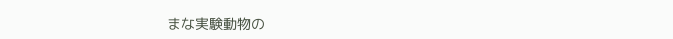まな実験動物の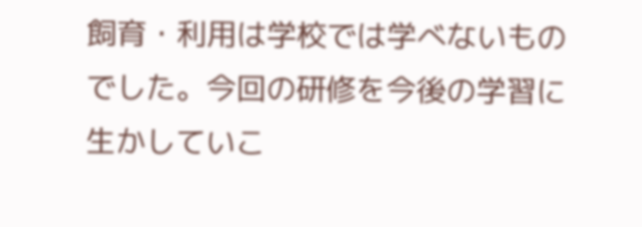飼育・利用は学校では学べないものでした。今回の研修を今後の学習に生かしていこ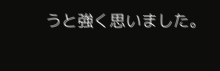うと強く思いました。